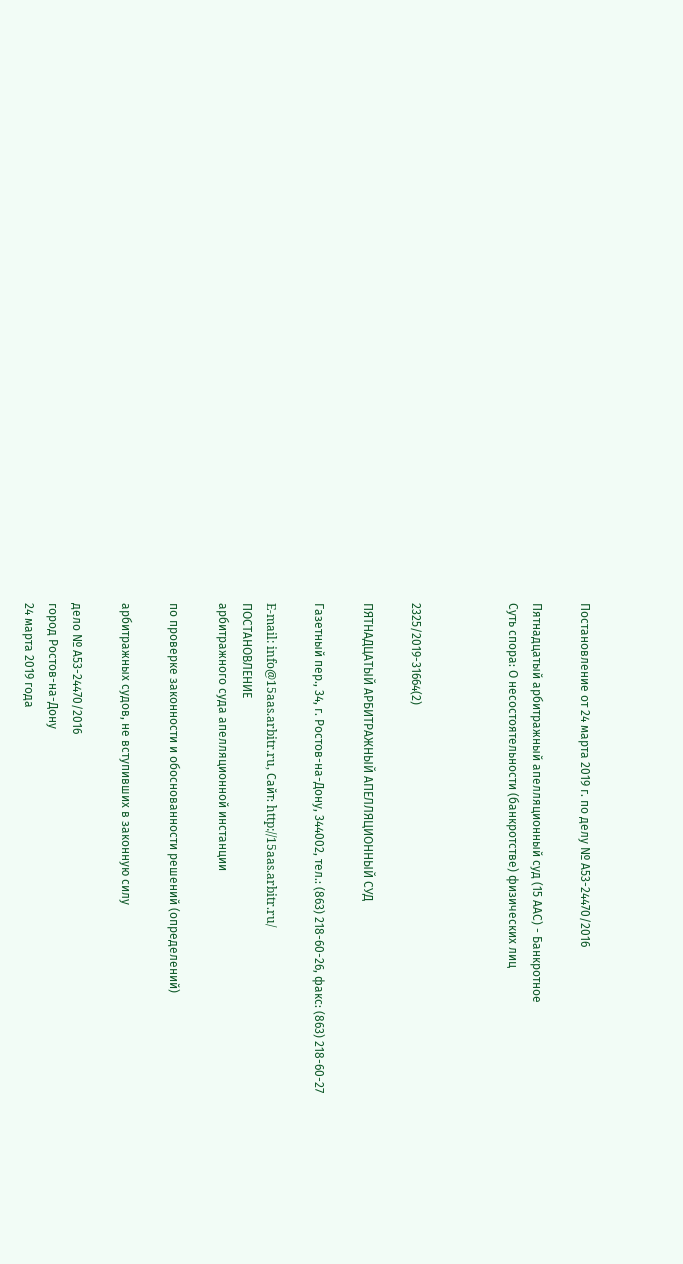Постановление от 24 марта 2019 г. по делу № А53-24470/2016

Пятнадцатый арбитражный апелляционный суд (15 ААС) - Банкротное
Суть спора: О несостоятельности (банкротстве) физических лиц



2325/2019-31664(2)

ПЯТНАДЦАТЫЙ АРБИТРАЖНЫЙ АПЕЛЛЯЦИОННЫЙ СУД

Газетный пер., 34, г. Ростов-на-Дону, 344002, тел.: (863) 218-60-26, факс: (863) 218-60-27

E-mail: info@15aas.arbitr.ru, Сайт: http://15aas.arbitr.ru/
ПОСТАНОВЛЕНИЕ
арбитражного суда апелляционной инстанции

по проверке законности и обоснованности решений (определений)

арбитражных судов, не вступивших в законную силу

дело № А53-24470/2016
город Ростов-на-Дону
24 марта 2019 года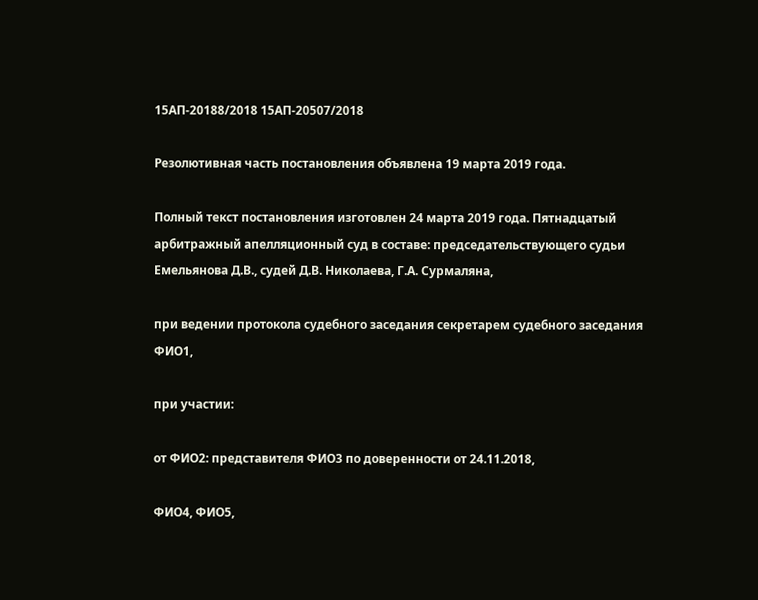15АП-20188/2018 15АП-20507/2018

Резолютивная часть постановления объявлена 19 марта 2019 года.

Полный текст постановления изготовлен 24 марта 2019 года. Пятнадцатый арбитражный апелляционный суд в составе: председательствующего судьи Емельянова Д.В., судей Д.В. Николаева, Г.А. Сурмаляна,

при ведении протокола судебного заседания секретарем судебного заседания ФИО1,

при участии:

от ФИО2: представителя ФИО3 по доверенности от 24.11.2018,

ФИО4, ФИО5,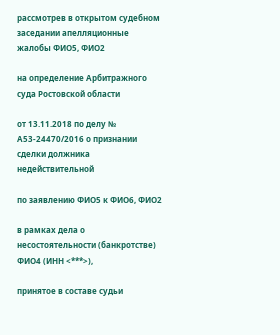рассмотрев в открытом судебном заседании апелляционные жалобы ФИО5, ФИО2

на определение Арбитражного суда Ростовской области

от 13.11.2018 по делу № А53-24470/2016 о признании сделки должника недействительной

по заявлению ФИО5 к ФИО6, ФИО2

в рамках дела о несостоятельности (банкротстве) ФИО4 (ИНН <***>),

принятое в составе судьи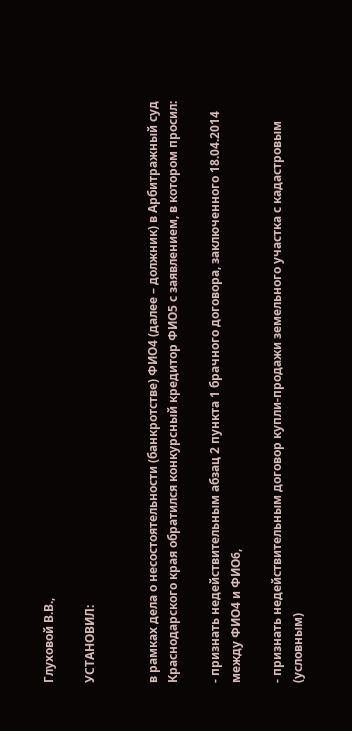Глуховой В.В.,

УСТАНОВИЛ:


в рамках дела о несостоятельности (банкротстве) ФИО4 (далее – должник) в Арбитражный суд Краснодарского края обратился конкурсный кредитор ФИО5 с заявлением, в котором просил:

- признать недействительным абзац 2 пункта 1 брачного договора, заключенного 18.04.2014 между ФИО4 и ФИО6,

- признать недействительным договор купли-продажи земельного участка с кадастровым (условным)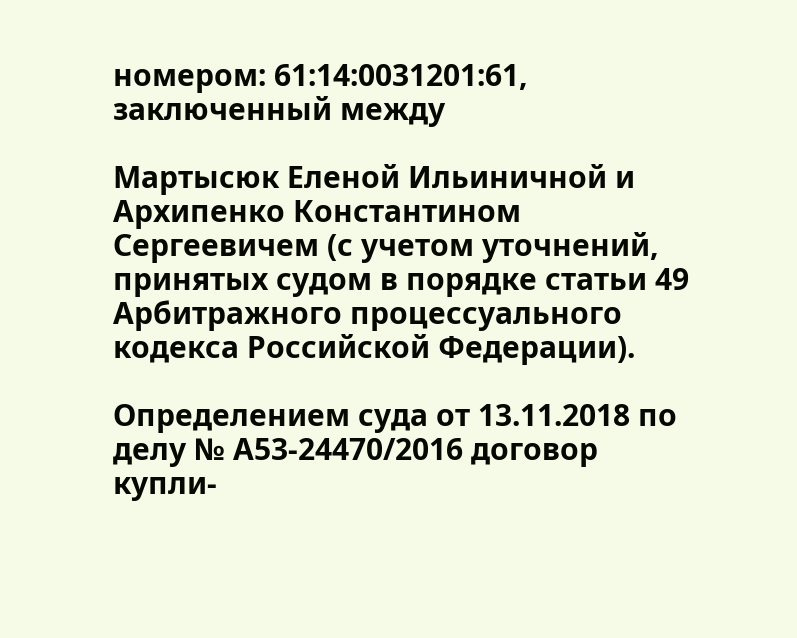номером: 61:14:0031201:61, заключенный между

Мартысюк Еленой Ильиничной и Архипенко Константином Сергеевичем (с учетом уточнений, принятых судом в порядке статьи 49 Арбитражного процессуального кодекса Российской Федерации).

Определением суда от 13.11.2018 по делу № А53-24470/2016 договор купли-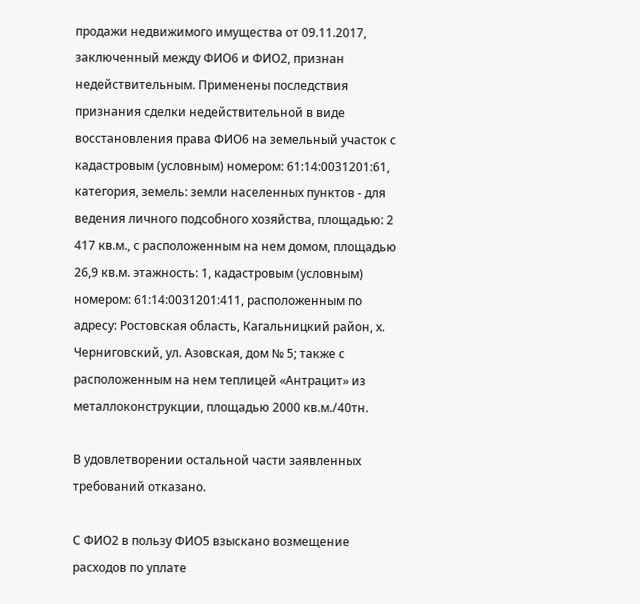продажи недвижимого имущества от 09.11.2017, заключенный между ФИО6 и ФИО2, признан недействительным. Применены последствия признания сделки недействительной в виде восстановления права ФИО6 на земельный участок с кадастровым (условным) номером: 61:14:0031201:61, категория, земель: земли населенных пунктов - для ведения личного подсобного хозяйства, площадью: 2 417 кв.м., с расположенным на нем домом, площадью 26,9 кв.м. этажность: 1, кадастровым (условным) номером: 61:14:0031201:411, расположенным по адресу: Ростовская область, Кагальницкий район, х. Черниговский, ул. Азовская, дом № 5; также с расположенным на нем теплицей «Антрацит» из металлоконструкции, площадью 2000 кв.м./40тн.

В удовлетворении остальной части заявленных требований отказано.

С ФИО2 в пользу ФИО5 взыскано возмещение расходов по уплате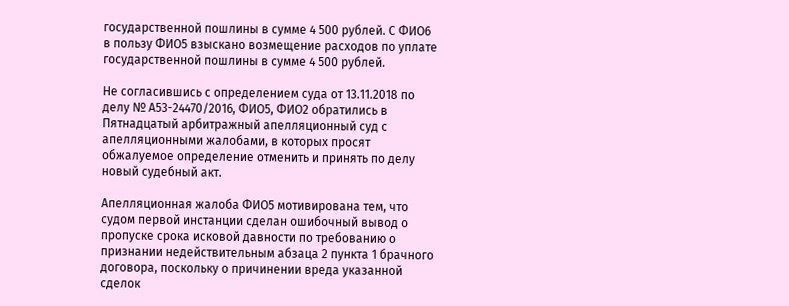государственной пошлины в сумме 4 500 рублей. С ФИО6 в пользу ФИО5 взыскано возмещение расходов по уплате государственной пошлины в сумме 4 500 рублей.

Не согласившись с определением суда от 13.11.2018 по делу № А53-24470/2016, ФИО5, ФИО2 обратились в Пятнадцатый арбитражный апелляционный суд с апелляционными жалобами, в которых просят обжалуемое определение отменить и принять по делу новый судебный акт.

Апелляционная жалоба ФИО5 мотивирована тем, что судом первой инстанции сделан ошибочный вывод о пропуске срока исковой давности по требованию о признании недействительным абзаца 2 пункта 1 брачного договора, поскольку о причинении вреда указанной сделок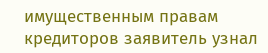имущественным правам кредиторов заявитель узнал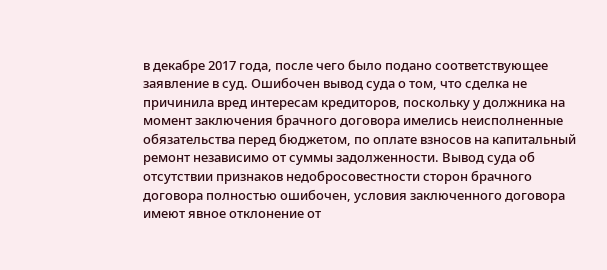в декабре 2017 года, после чего было подано соответствующее заявление в суд. Ошибочен вывод суда о том, что сделка не причинила вред интересам кредиторов, поскольку у должника на момент заключения брачного договора имелись неисполненные обязательства перед бюджетом, по оплате взносов на капитальный ремонт независимо от суммы задолженности. Вывод суда об отсутствии признаков недобросовестности сторон брачного договора полностью ошибочен, условия заключенного договора имеют явное отклонение от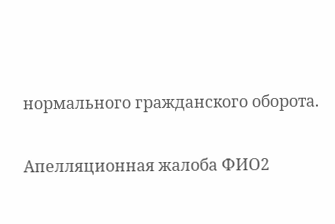нормального гражданского оборота.

Апелляционная жалоба ФИО2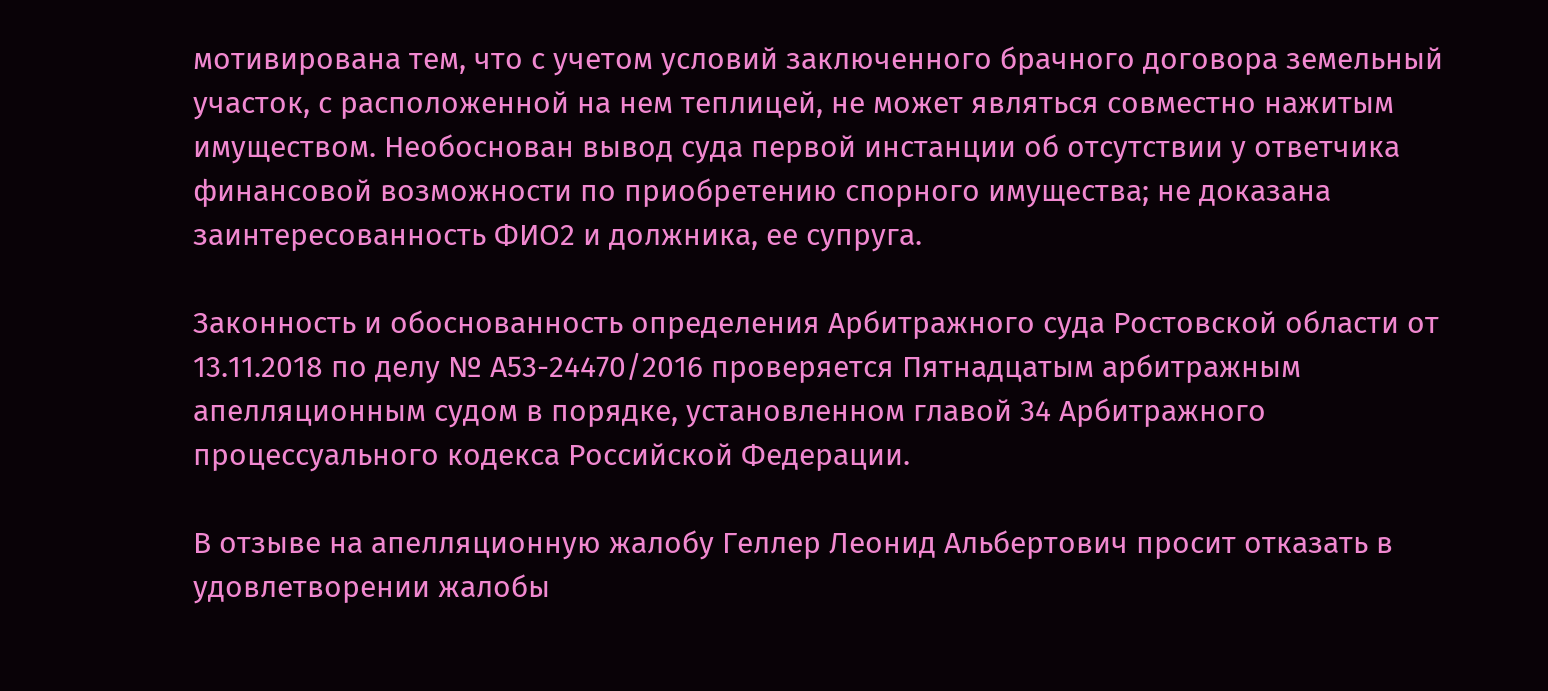мотивирована тем, что с учетом условий заключенного брачного договора земельный участок, с расположенной на нем теплицей, не может являться совместно нажитым имуществом. Необоснован вывод суда первой инстанции об отсутствии у ответчика финансовой возможности по приобретению спорного имущества; не доказана заинтересованность ФИО2 и должника, ее супруга.

Законность и обоснованность определения Арбитражного суда Ростовской области от 13.11.2018 по делу № А53-24470/2016 проверяется Пятнадцатым арбитражным апелляционным судом в порядке, установленном главой 34 Арбитражного процессуального кодекса Российской Федерации.

В отзыве на апелляционную жалобу Геллер Леонид Альбертович просит отказать в удовлетворении жалобы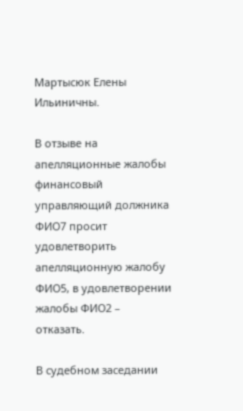Мартысюк Елены Ильиничны.

В отзыве на апелляционные жалобы финансовый управляющий должника ФИО7 просит удовлетворить апелляционную жалобу ФИО5, в удовлетворении жалобы ФИО2 – отказать.

В судебном заседании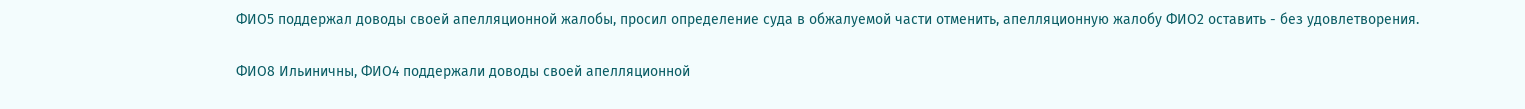ФИО5 поддержал доводы своей апелляционной жалобы, просил определение суда в обжалуемой части отменить, апелляционную жалобу ФИО2 оставить - без удовлетворения.

ФИО8 Ильиничны, ФИО4 поддержали доводы своей апелляционной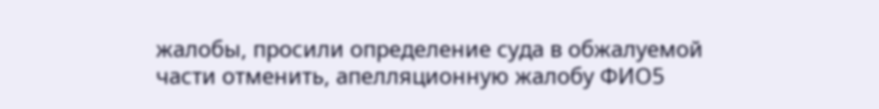жалобы, просили определение суда в обжалуемой части отменить, апелляционную жалобу ФИО5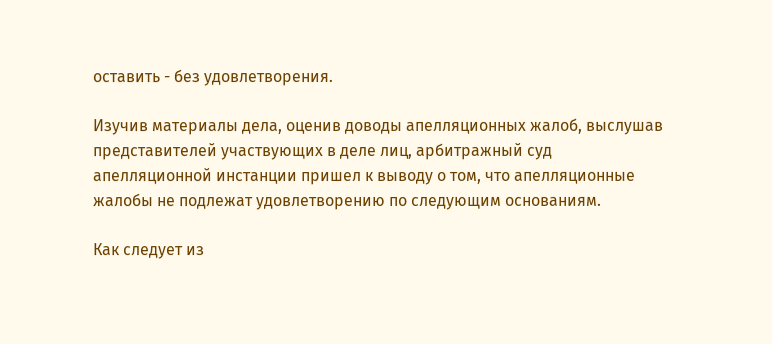оставить - без удовлетворения.

Изучив материалы дела, оценив доводы апелляционных жалоб, выслушав представителей участвующих в деле лиц, арбитражный суд апелляционной инстанции пришел к выводу о том, что апелляционные жалобы не подлежат удовлетворению по следующим основаниям.

Как следует из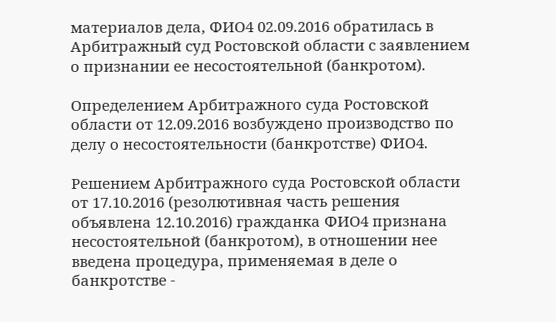материалов дела, ФИО4 02.09.2016 обратилась в Арбитражный суд Ростовской области с заявлением о признании ее несостоятельной (банкротом).

Определением Арбитражного суда Ростовской области от 12.09.2016 возбуждено производство по делу о несостоятельности (банкротстве) ФИО4.

Решением Арбитражного суда Ростовской области от 17.10.2016 (резолютивная часть решения объявлена 12.10.2016) гражданка ФИО4 признана несостоятельной (банкротом), в отношении нее введена процедура, применяемая в деле о банкротстве -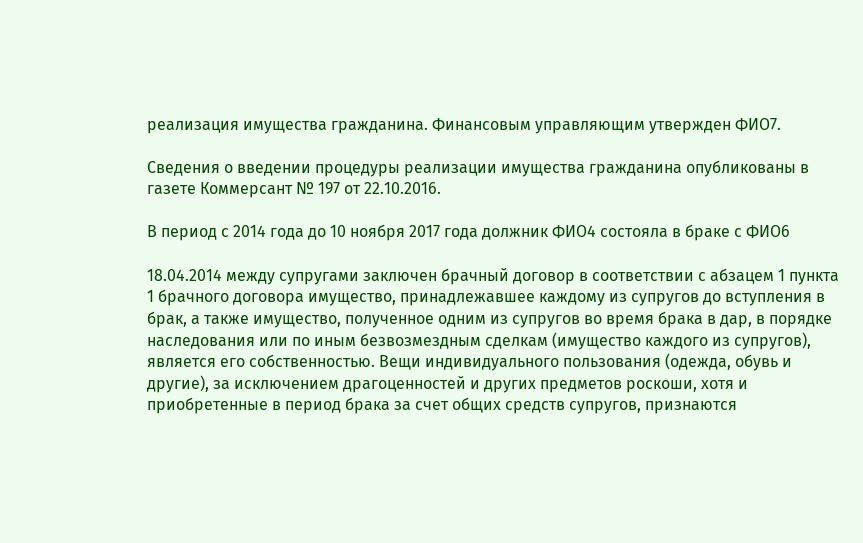реализация имущества гражданина. Финансовым управляющим утвержден ФИО7.

Сведения о введении процедуры реализации имущества гражданина опубликованы в газете Коммерсант № 197 от 22.10.2016.

В период с 2014 года до 10 ноября 2017 года должник ФИО4 состояла в браке с ФИО6

18.04.2014 между супругами заключен брачный договор в соответствии с абзацем 1 пункта 1 брачного договора имущество, принадлежавшее каждому из супругов до вступления в брак, а также имущество, полученное одним из супругов во время брака в дар, в порядке наследования или по иным безвозмездным сделкам (имущество каждого из супругов), является его собственностью. Вещи индивидуального пользования (одежда, обувь и другие), за исключением драгоценностей и других предметов роскоши, хотя и приобретенные в период брака за счет общих средств супругов, признаются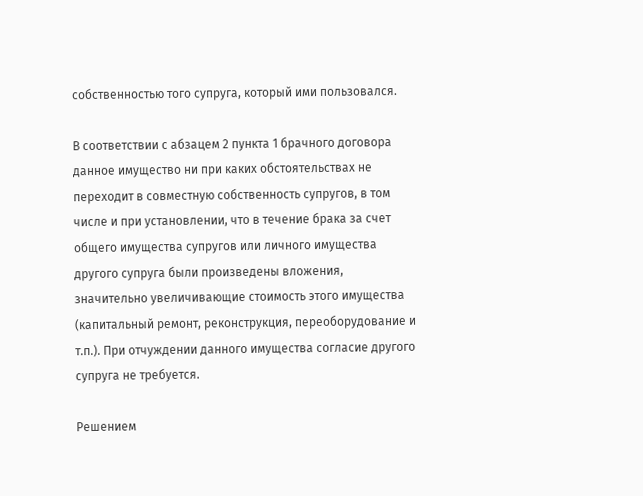собственностью того супруга, который ими пользовался.

В соответствии с абзацем 2 пункта 1 брачного договора данное имущество ни при каких обстоятельствах не переходит в совместную собственность супругов, в том числе и при установлении, что в течение брака за счет общего имущества супругов или личного имущества другого супруга были произведены вложения, значительно увеличивающие стоимость этого имущества (капитальный ремонт, реконструкция, переоборудование и т.п.). При отчуждении данного имущества согласие другого супруга не требуется.

Решением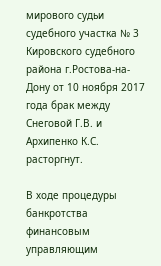мирового судьи судебного участка № 3 Кировского судебного района г.Ростова-на-Дону от 10 ноября 2017 года брак между Снеговой Г.В. и Архипенко К.С. расторгнут.

В ходе процедуры банкротства финансовым управляющим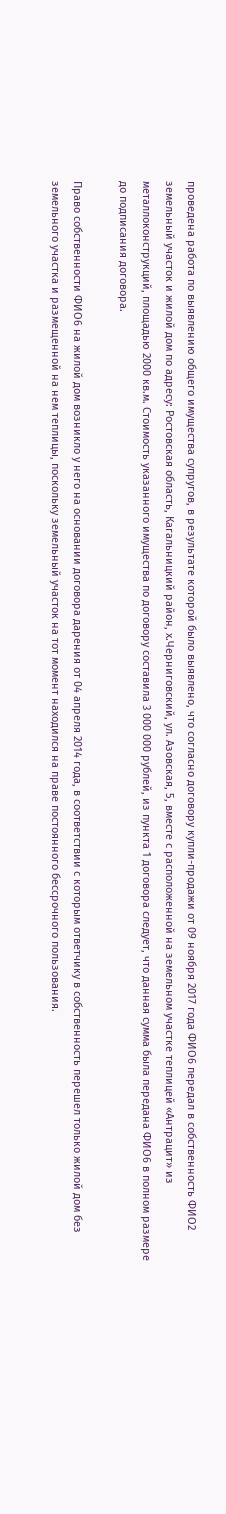проведена работа по выявлению общего имущества супругов, в результате которой было выявлено, что согласно договору купли-продажи от 09 ноября 2017 года ФИО6 передал в собственность ФИО2 земельный участок и жилой дом по адресу: Ростовская область, Кагальницкий район, х.Черниговский, ул. Азовская, 5, вместе с расположенной на земельном участке теплицей «Антрацит» из металлоконструкций, площадью 2000 кв.м. Стоимость указанного имущества по договору составила 3 000 000 рублей, из пункта 1 договора следует, что данная сумма была передана ФИО6 в полном размере до подписания договора.

Право собственности ФИО6 на жилой дом возникло у него на основании договора дарения от 04 апреля 2014 года, в соответствии с которым ответчику в собственность перешел только жилой дом без земельного участка и размещенной на нем теплицы, поскольку земельный участок на тот момент находился на праве постоянного бессрочного пользования.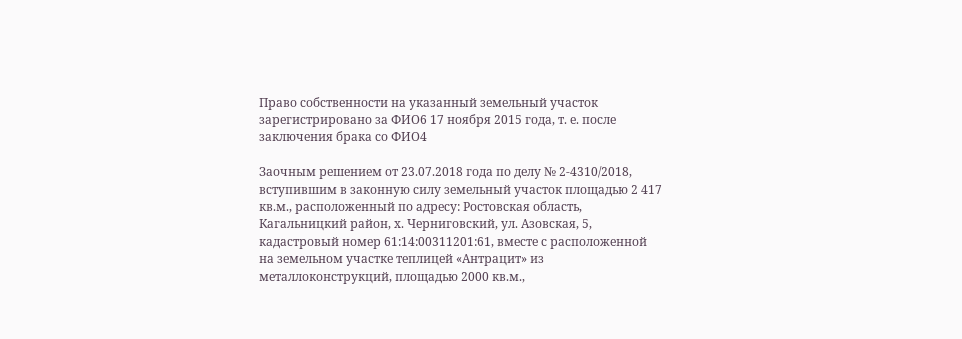Право собственности на указанный земельный участок зарегистрировано за ФИО6 17 ноября 2015 года, т. е. после заключения брака со ФИО4

Заочным решением от 23.07.2018 года по делу № 2-4310/2018, вступившим в законную силу земельный участок площадью 2 417 кв.м., расположенный по адресу: Ростовская область, Кагальницкий район, х. Черниговский, ул. Азовская, 5, кадастровый номер 61:14:00311201:61, вместе с расположенной на земельном участке теплицей «Антрацит» из металлоконструкций, площадью 2000 кв.м.,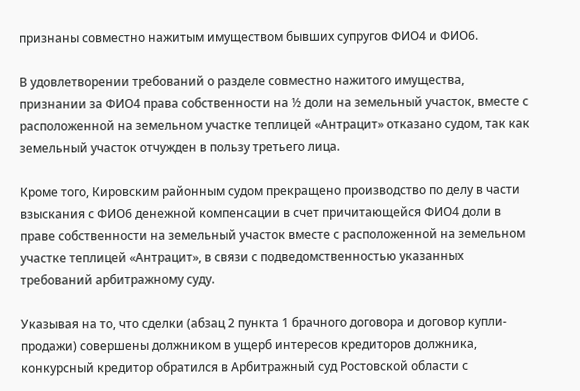признаны совместно нажитым имуществом бывших супругов ФИО4 и ФИО6.

В удовлетворении требований о разделе совместно нажитого имущества, признании за ФИО4 права собственности на ½ доли на земельный участок, вместе с расположенной на земельном участке теплицей «Антрацит» отказано судом, так как земельный участок отчужден в пользу третьего лица.

Кроме того, Кировским районным судом прекращено производство по делу в части взыскания с ФИО6 денежной компенсации в счет причитающейся ФИО4 доли в праве собственности на земельный участок вместе с расположенной на земельном участке теплицей «Антрацит», в связи с подведомственностью указанных требований арбитражному суду.

Указывая на то, что сделки (абзац 2 пункта 1 брачного договора и договор купли-продажи) совершены должником в ущерб интересов кредиторов должника, конкурсный кредитор обратился в Арбитражный суд Ростовской области с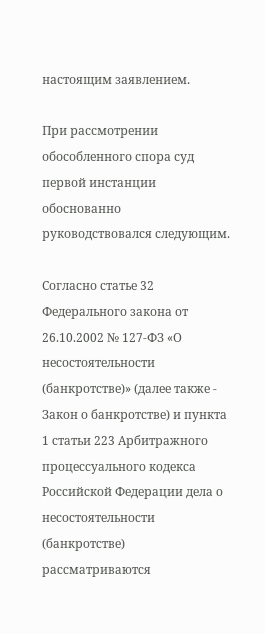настоящим заявлением.

При рассмотрении обособленного спора суд первой инстанции обоснованно руководствовался следующим.

Согласно статье 32 Федерального закона от 26.10.2002 № 127-ФЗ «О несостоятельности (банкротстве)» (далее также - Закон о банкротстве) и пункта 1 статьи 223 Арбитражного процессуального кодекса Российской Федерации дела о несостоятельности (банкротстве) рассматриваются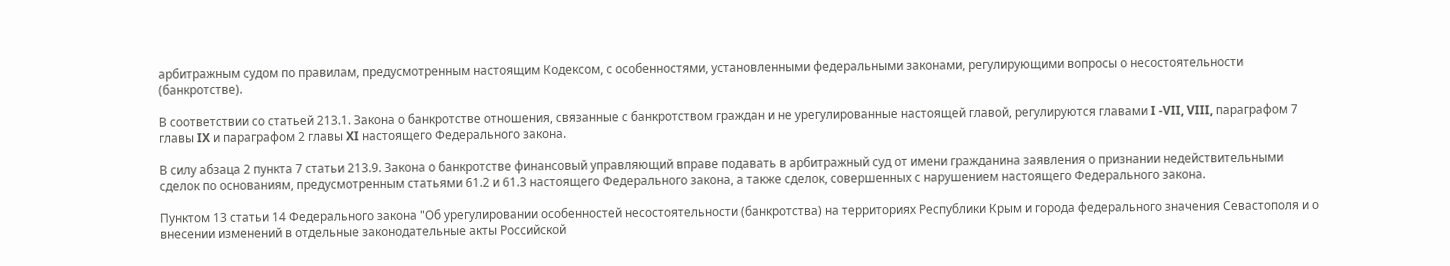арбитражным судом по правилам, предусмотренным настоящим Кодексом, с особенностями, установленными федеральными законами, регулирующими вопросы о несостоятельности (банкротстве).

В соответствии со статьей 213.1. Закона о банкротстве отношения, связанные с банкротством граждан и не урегулированные настоящей главой, регулируются главами I -VII, VIII, параграфом 7 главы IX и параграфом 2 главы XI настоящего Федерального закона.

В силу абзаца 2 пункта 7 статьи 213.9. Закона о банкротстве финансовый управляющий вправе подавать в арбитражный суд от имени гражданина заявления о признании недействительными сделок по основаниям, предусмотренным статьями 61.2 и 61.3 настоящего Федерального закона, а также сделок, совершенных с нарушением настоящего Федерального закона.

Пунктом 13 статьи 14 Федерального закона "Об урегулировании особенностей несостоятельности (банкротства) на территориях Республики Крым и города федерального значения Севастополя и о внесении изменений в отдельные законодательные акты Российской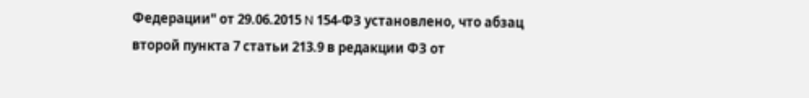Федерации" от 29.06.2015 N 154-ФЗ установлено, что абзац второй пункта 7 статьи 213.9 в редакции ФЗ от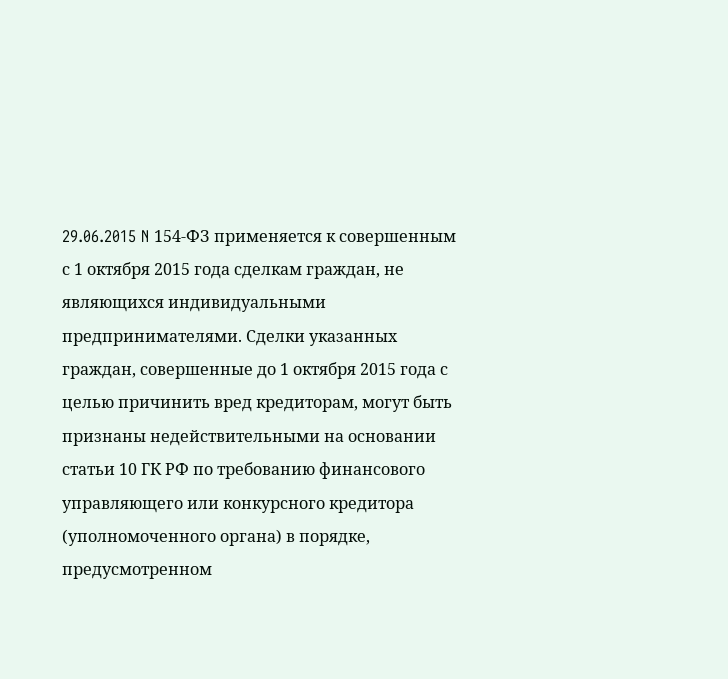29.06.2015 N 154-ФЗ применяется к совершенным с 1 октября 2015 года сделкам граждан, не являющихся индивидуальными предпринимателями. Сделки указанных граждан, совершенные до 1 октября 2015 года с целью причинить вред кредиторам, могут быть признаны недействительными на основании статьи 10 ГК РФ по требованию финансового управляющего или конкурсного кредитора (уполномоченного органа) в порядке, предусмотренном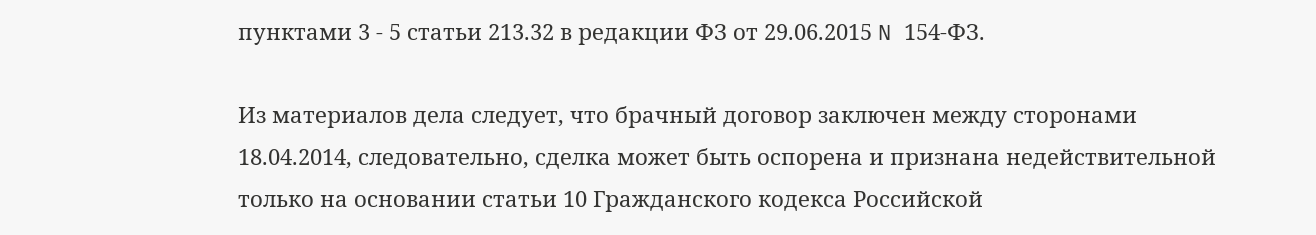пунктами 3 - 5 статьи 213.32 в редакции ФЗ от 29.06.2015 N 154-ФЗ.

Из материалов дела следует, что брачный договор заключен между сторонами 18.04.2014, следовательно, сделка может быть оспорена и признана недействительной только на основании статьи 10 Гражданского кодекса Российской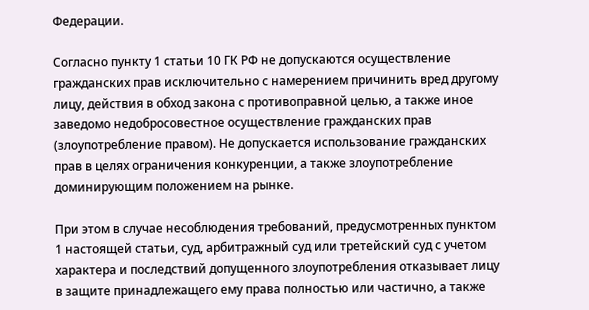Федерации.

Согласно пункту 1 статьи 10 ГК РФ не допускаются осуществление гражданских прав исключительно с намерением причинить вред другому лицу, действия в обход закона с противоправной целью, а также иное заведомо недобросовестное осуществление гражданских прав (злоупотребление правом). Не допускается использование гражданских прав в целях ограничения конкуренции, а также злоупотребление доминирующим положением на рынке.

При этом в случае несоблюдения требований, предусмотренных пунктом 1 настоящей статьи, суд, арбитражный суд или третейский суд с учетом характера и последствий допущенного злоупотребления отказывает лицу в защите принадлежащего ему права полностью или частично, а также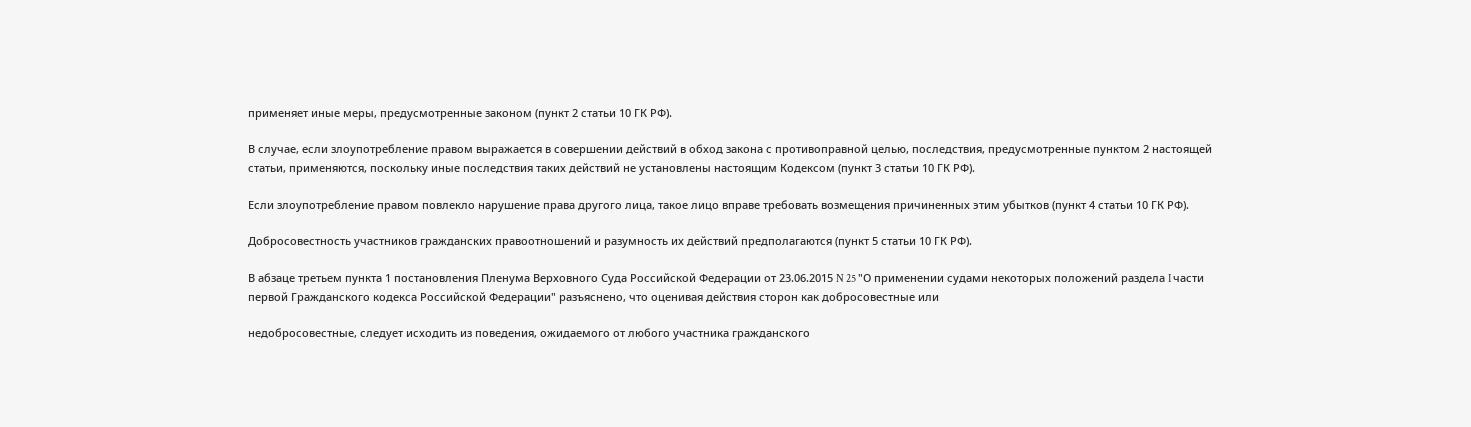применяет иные меры, предусмотренные законом (пункт 2 статьи 10 ГК РФ).

В случае, если злоупотребление правом выражается в совершении действий в обход закона с противоправной целью, последствия, предусмотренные пунктом 2 настоящей статьи, применяются, поскольку иные последствия таких действий не установлены настоящим Кодексом (пункт 3 статьи 10 ГК РФ).

Если злоупотребление правом повлекло нарушение права другого лица, такое лицо вправе требовать возмещения причиненных этим убытков (пункт 4 статьи 10 ГК РФ).

Добросовестность участников гражданских правоотношений и разумность их действий предполагаются (пункт 5 статьи 10 ГК РФ).

В абзаце третьем пункта 1 постановления Пленума Верховного Суда Российской Федерации от 23.06.2015 N 25 "О применении судами некоторых положений раздела I части первой Гражданского кодекса Российской Федерации" разъяснено, что оценивая действия сторон как добросовестные или

недобросовестные, следует исходить из поведения, ожидаемого от любого участника гражданского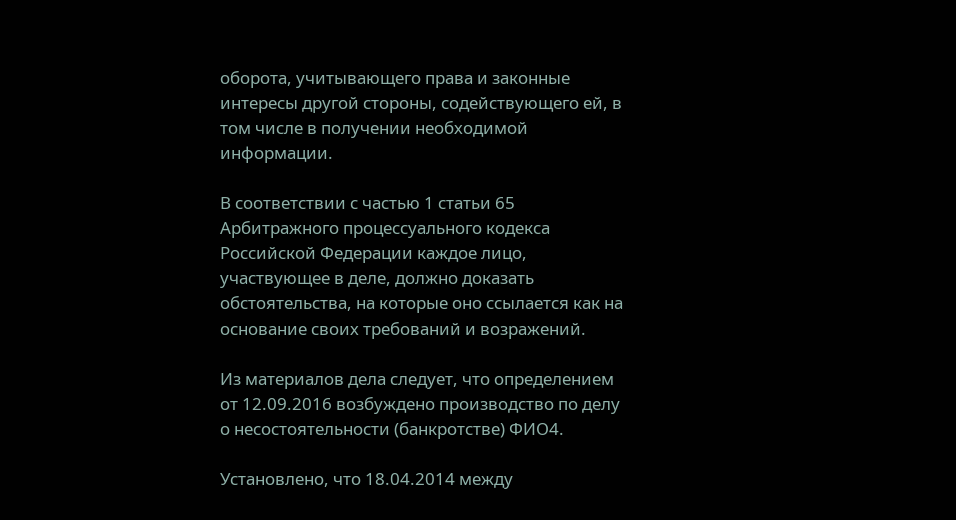оборота, учитывающего права и законные интересы другой стороны, содействующего ей, в том числе в получении необходимой информации.

В соответствии с частью 1 статьи 65 Арбитражного процессуального кодекса Российской Федерации каждое лицо, участвующее в деле, должно доказать обстоятельства, на которые оно ссылается как на основание своих требований и возражений.

Из материалов дела следует, что определением от 12.09.2016 возбуждено производство по делу о несостоятельности (банкротстве) ФИО4.

Установлено, что 18.04.2014 между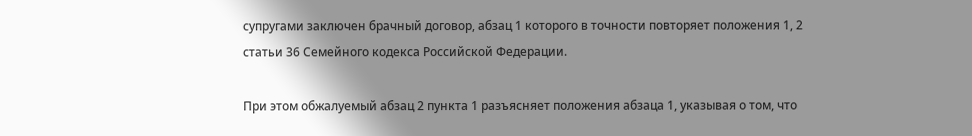супругами заключен брачный договор, абзац 1 которого в точности повторяет положения 1, 2 статьи 36 Семейного кодекса Российской Федерации.

При этом обжалуемый абзац 2 пункта 1 разъясняет положения абзаца 1, указывая о том, что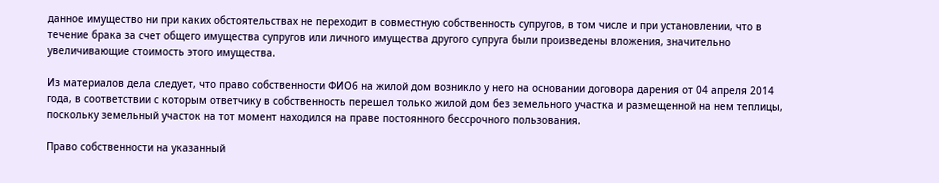данное имущество ни при каких обстоятельствах не переходит в совместную собственность супругов, в том числе и при установлении, что в течение брака за счет общего имущества супругов или личного имущества другого супруга были произведены вложения, значительно увеличивающие стоимость этого имущества.

Из материалов дела следует, что право собственности ФИО6 на жилой дом возникло у него на основании договора дарения от 04 апреля 2014 года, в соответствии с которым ответчику в собственность перешел только жилой дом без земельного участка и размещенной на нем теплицы, поскольку земельный участок на тот момент находился на праве постоянного бессрочного пользования.

Право собственности на указанный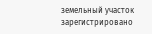земельный участок зарегистрировано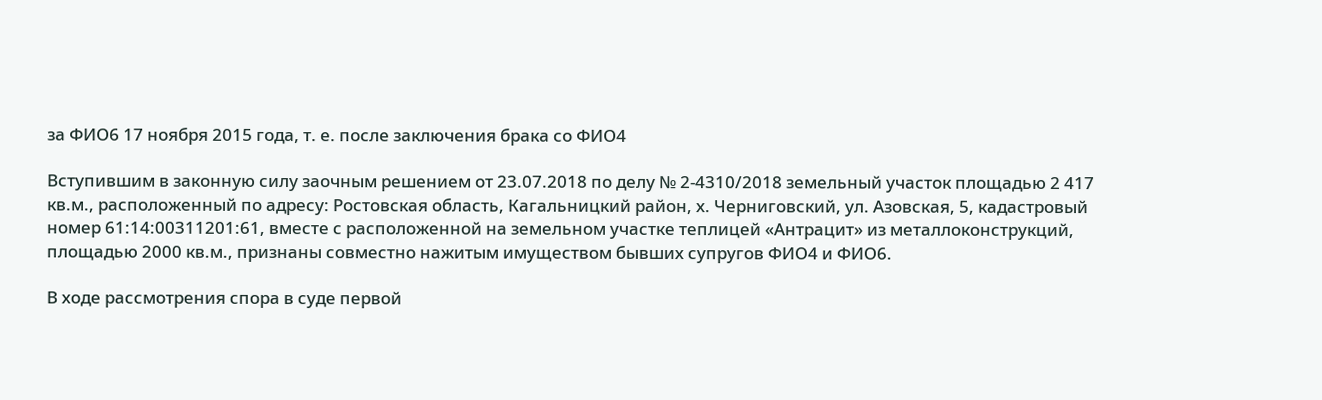за ФИО6 17 ноября 2015 года, т. е. после заключения брака со ФИО4

Вступившим в законную силу заочным решением от 23.07.2018 по делу № 2-4310/2018 земельный участок площадью 2 417 кв.м., расположенный по адресу: Ростовская область, Кагальницкий район, х. Черниговский, ул. Азовская, 5, кадастровый номер 61:14:00311201:61, вместе с расположенной на земельном участке теплицей «Антрацит» из металлоконструкций, площадью 2000 кв.м., признаны совместно нажитым имуществом бывших супругов ФИО4 и ФИО6.

В ходе рассмотрения спора в суде первой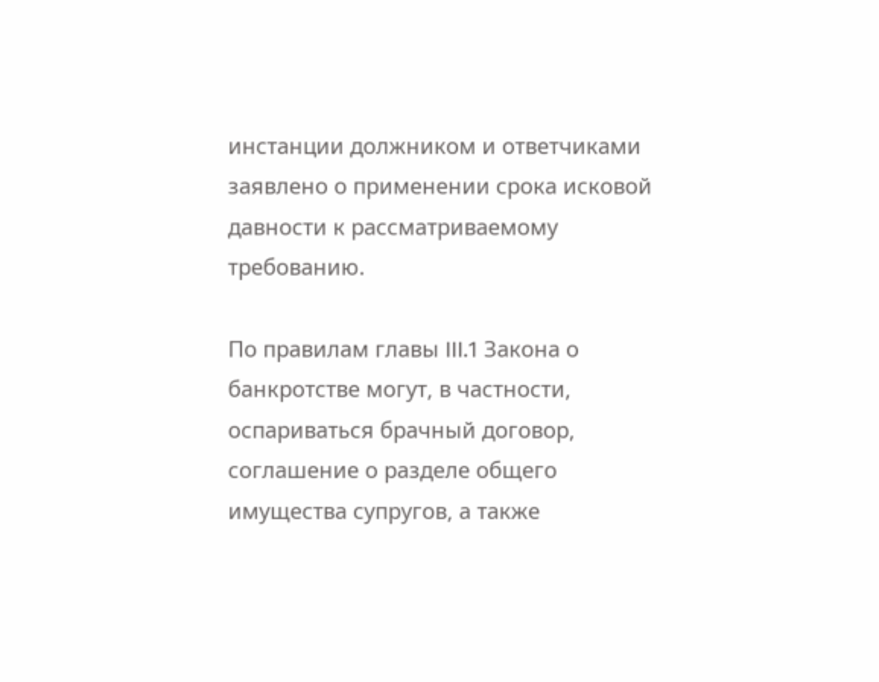инстанции должником и ответчиками заявлено о применении срока исковой давности к рассматриваемому требованию.

По правилам главы III.1 Закона о банкротстве могут, в частности, оспариваться брачный договор, соглашение о разделе общего имущества супругов, а также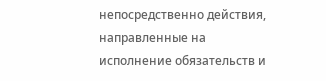непосредственно действия, направленные на исполнение обязательств и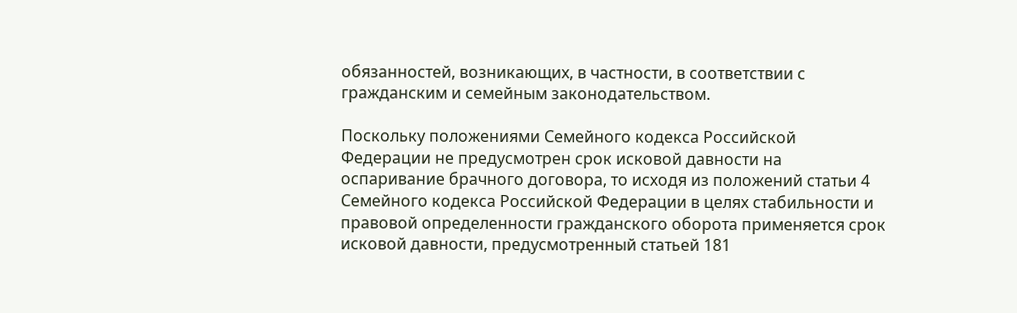обязанностей, возникающих, в частности, в соответствии с гражданским и семейным законодательством.

Поскольку положениями Семейного кодекса Российской Федерации не предусмотрен срок исковой давности на оспаривание брачного договора, то исходя из положений статьи 4 Семейного кодекса Российской Федерации в целях стабильности и правовой определенности гражданского оборота применяется срок исковой давности, предусмотренный статьей 181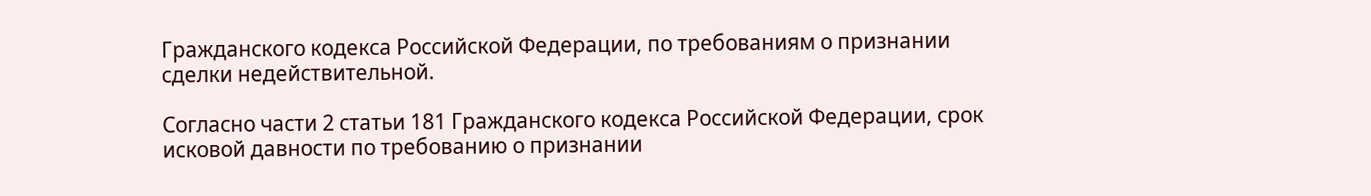Гражданского кодекса Российской Федерации, по требованиям о признании сделки недействительной.

Согласно части 2 статьи 181 Гражданского кодекса Российской Федерации, срок исковой давности по требованию о признании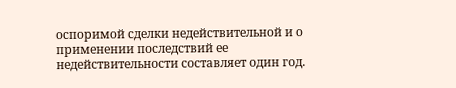оспоримой сделки недействительной и о применении последствий ее недействительности составляет один год.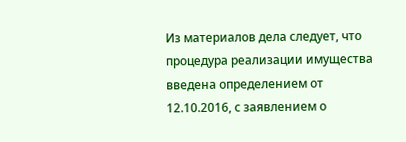Из материалов дела следует, что процедура реализации имущества введена определением от 12.10.2016, с заявлением о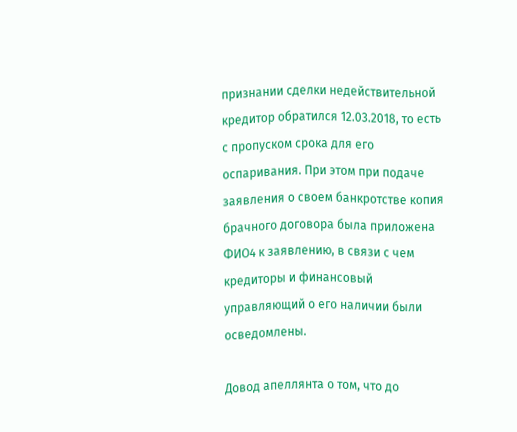признании сделки недействительной кредитор обратился 12.03.2018, то есть с пропуском срока для его оспаривания. При этом при подаче заявления о своем банкротстве копия брачного договора была приложена ФИО4 к заявлению, в связи с чем кредиторы и финансовый управляющий о его наличии были осведомлены.

Довод апеллянта о том, что до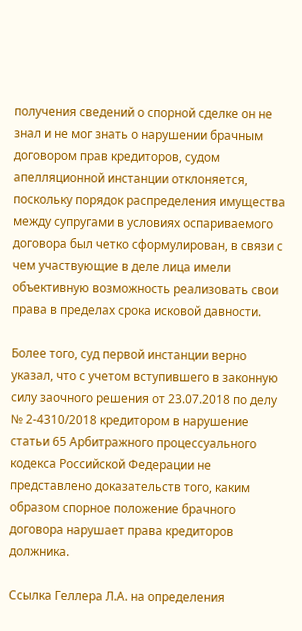получения сведений о спорной сделке он не знал и не мог знать о нарушении брачным договором прав кредиторов, судом апелляционной инстанции отклоняется, поскольку порядок распределения имущества между супругами в условиях оспариваемого договора был четко сформулирован, в связи с чем участвующие в деле лица имели объективную возможность реализовать свои права в пределах срока исковой давности.

Более того, суд первой инстанции верно указал, что с учетом вступившего в законную силу заочного решения от 23.07.2018 по делу № 2-4310/2018 кредитором в нарушение статьи 65 Арбитражного процессуального кодекса Российской Федерации не представлено доказательств того, каким образом спорное положение брачного договора нарушает права кредиторов должника.

Ссылка Геллера Л.А. на определения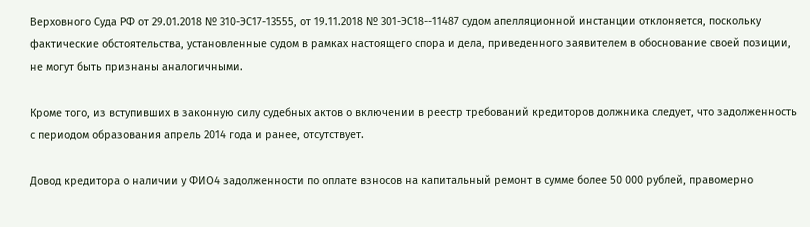Верховного Суда РФ от 29.01.2018 № 310-ЭС17-13555, от 19.11.2018 № 301-ЭС18--11487 судом апелляционной инстанции отклоняется, поскольку фактические обстоятельства, установленные судом в рамках настоящего спора и дела, приведенного заявителем в обоснование своей позиции, не могут быть признаны аналогичными.

Кроме того, из вступивших в законную силу судебных актов о включении в реестр требований кредиторов должника следует, что задолженность с периодом образования апрель 2014 года и ранее, отсутствует.

Довод кредитора о наличии у ФИО4 задолженности по оплате взносов на капитальный ремонт в сумме более 50 000 рублей, правомерно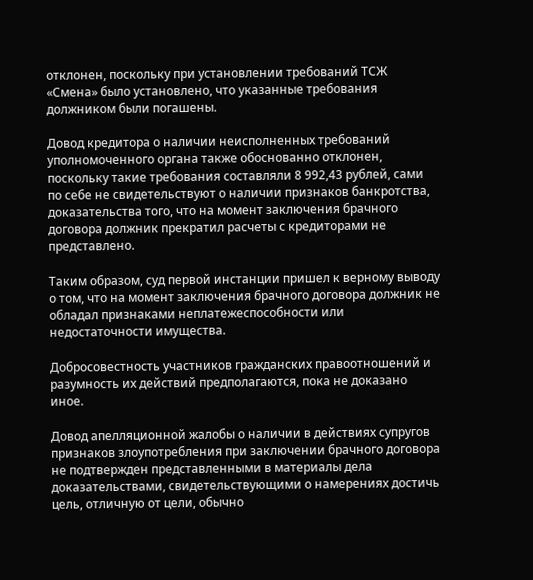отклонен, поскольку при установлении требований ТСЖ «Смена» было установлено, что указанные требования должником были погашены.

Довод кредитора о наличии неисполненных требований уполномоченного органа также обоснованно отклонен, поскольку такие требования составляли 8 992,43 рублей, сами по себе не свидетельствуют о наличии признаков банкротства, доказательства того, что на момент заключения брачного договора должник прекратил расчеты с кредиторами не представлено.

Таким образом, суд первой инстанции пришел к верному выводу о том, что на момент заключения брачного договора должник не обладал признаками неплатежеспособности или недостаточности имущества.

Добросовестность участников гражданских правоотношений и разумность их действий предполагаются, пока не доказано иное.

Довод апелляционной жалобы о наличии в действиях супругов признаков злоупотребления при заключении брачного договора не подтвержден представленными в материалы дела доказательствами, свидетельствующими о намерениях достичь цель, отличную от цели, обычно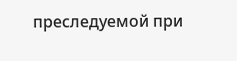преследуемой при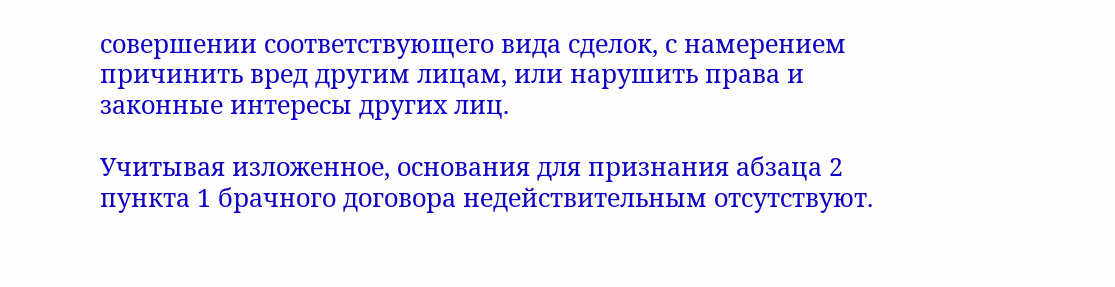совершении соответствующего вида сделок, с намерением причинить вред другим лицам, или нарушить права и законные интересы других лиц.

Учитывая изложенное, основания для признания абзаца 2 пункта 1 брачного договора недействительным отсутствуют.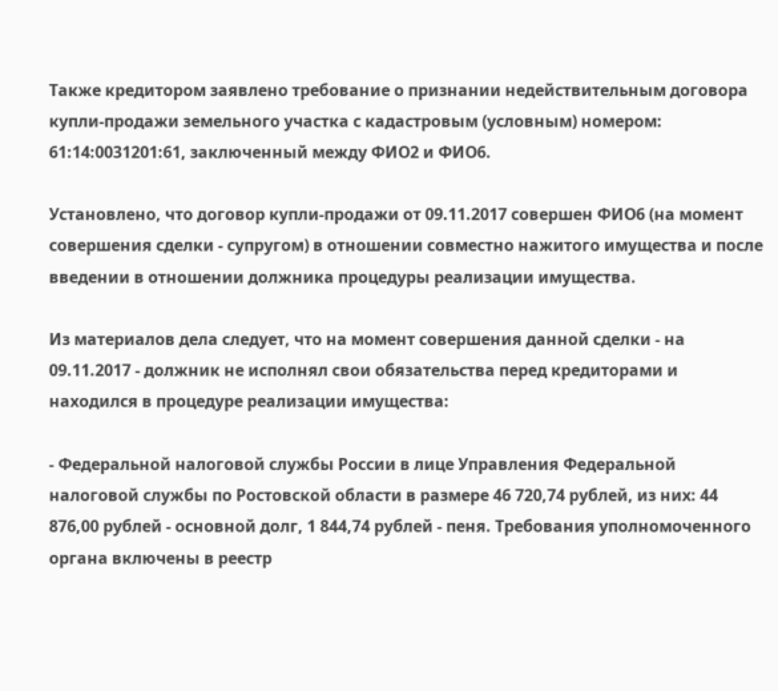Также кредитором заявлено требование о признании недействительным договора купли-продажи земельного участка с кадастровым (условным) номером: 61:14:0031201:61, заключенный между ФИО2 и ФИО6.

Установлено, что договор купли-продажи от 09.11.2017 совершен ФИО6 (на момент совершения сделки - супругом) в отношении совместно нажитого имущества и после введении в отношении должника процедуры реализации имущества.

Из материалов дела следует, что на момент совершения данной сделки - на 09.11.2017 - должник не исполнял свои обязательства перед кредиторами и находился в процедуре реализации имущества:

- Федеральной налоговой службы России в лице Управления Федеральной налоговой службы по Ростовской области в размере 46 720,74 рублей, из них: 44 876,00 рублей - основной долг, 1 844,74 рублей - пеня. Требования уполномоченного органа включены в реестр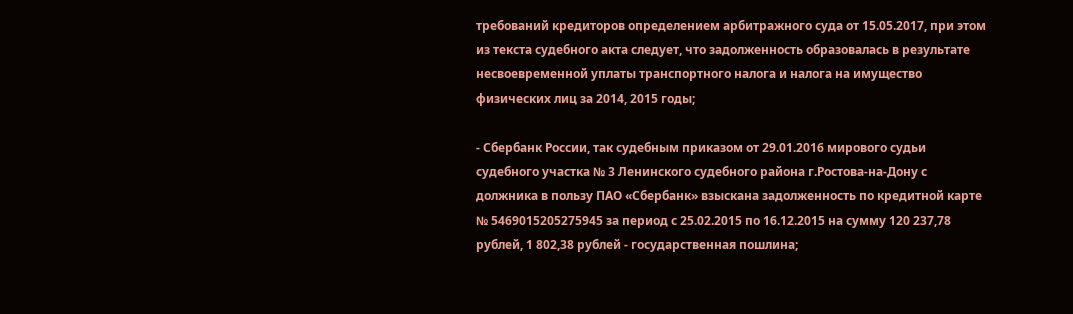требований кредиторов определением арбитражного суда от 15.05.2017, при этом из текста судебного акта следует, что задолженность образовалась в результате несвоевременной уплаты транспортного налога и налога на имущество физических лиц за 2014, 2015 годы;

- Сбербанк России, так судебным приказом от 29.01.2016 мирового судьи судебного участка № 3 Ленинского судебного района г.Ростова-на-Дону с должника в пользу ПАО «Сбербанк» взыскана задолженность по кредитной карте № 5469015205275945 за период с 25.02.2015 по 16.12.2015 на сумму 120 237,78 рублей, 1 802,38 рублей - государственная пошлина;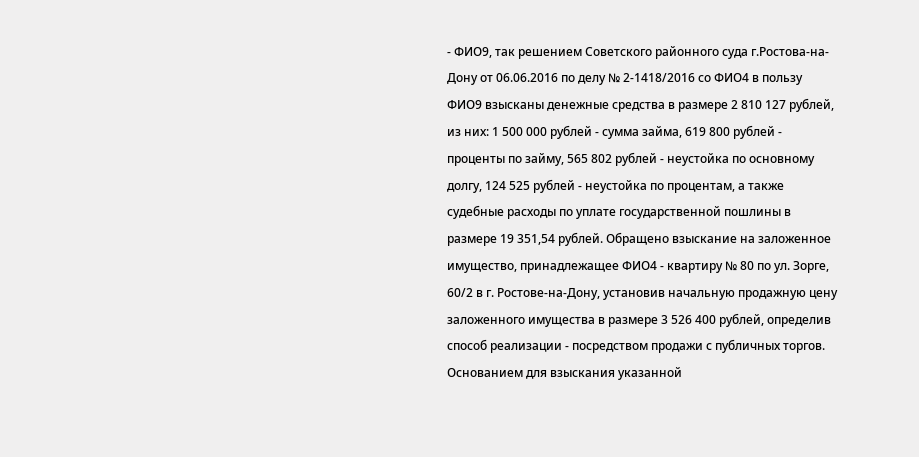- ФИО9, так решением Советского районного суда г.Ростова-на-Дону от 06.06.2016 по делу № 2-1418/2016 со ФИО4 в пользу ФИО9 взысканы денежные средства в размере 2 810 127 рублей, из них: 1 500 000 рублей - сумма займа, 619 800 рублей - проценты по займу, 565 802 рублей - неустойка по основному долгу, 124 525 рублей - неустойка по процентам, а также судебные расходы по уплате государственной пошлины в размере 19 351,54 рублей. Обращено взыскание на заложенное имущество, принадлежащее ФИО4 - квартиру № 80 по ул. Зорге, 60/2 в г. Ростове-на-Дону, установив начальную продажную цену заложенного имущества в размере 3 526 400 рублей, определив способ реализации - посредством продажи с публичных торгов. Основанием для взыскания указанной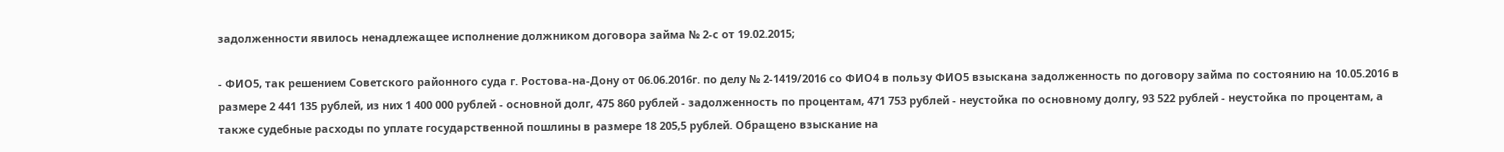задолженности явилось ненадлежащее исполнение должником договора займа № 2-с от 19.02.2015;

- ФИО5, так решением Советского районного суда г. Ростова-на-Дону от 06.06.2016г. по делу № 2-1419/2016 со ФИО4 в пользу ФИО5 взыскана задолженность по договору займа по состоянию на 10.05.2016 в размере 2 441 135 рублей, из них 1 400 000 рублей - основной долг, 475 860 рублей - задолженность по процентам, 471 753 рублей - неустойка по основному долгу, 93 522 рублей - неустойка по процентам, а также судебные расходы по уплате государственной пошлины в размере 18 205,5 рублей. Обращено взыскание на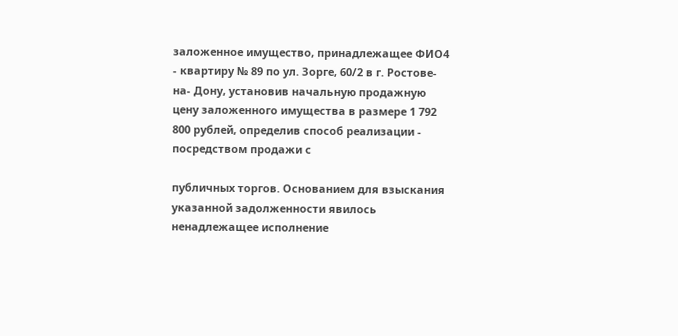заложенное имущество, принадлежащее ФИО4 - квартиру № 89 по ул. Зорге, 60/2 в г. Ростове-на- Дону, установив начальную продажную цену заложенного имущества в размере 1 792 800 рублей, определив способ реализации - посредством продажи с

публичных торгов. Основанием для взыскания указанной задолженности явилось ненадлежащее исполнение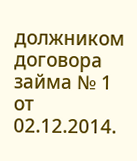должником договора займа № 1 от 02.12.2014.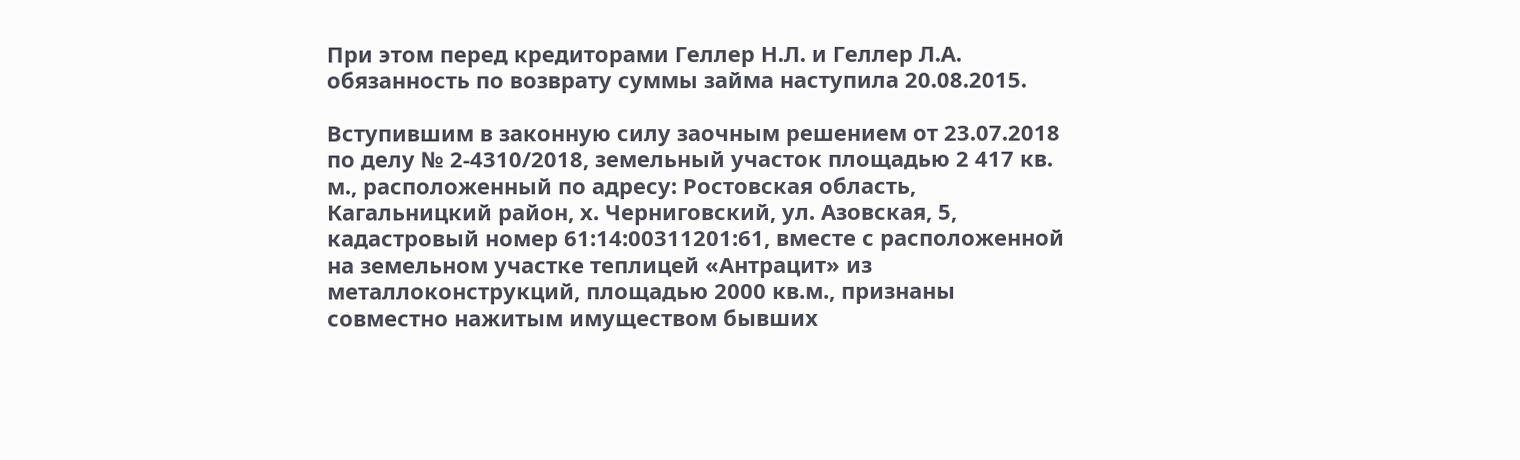При этом перед кредиторами Геллер Н.Л. и Геллер Л.А. обязанность по возврату суммы займа наступила 20.08.2015.

Вступившим в законную силу заочным решением от 23.07.2018 по делу № 2-4310/2018, земельный участок площадью 2 417 кв. м., расположенный по адресу: Ростовская область, Кагальницкий район, х. Черниговский, ул. Азовская, 5, кадастровый номер 61:14:00311201:61, вместе с расположенной на земельном участке теплицей «Антрацит» из металлоконструкций, площадью 2000 кв.м., признаны совместно нажитым имуществом бывших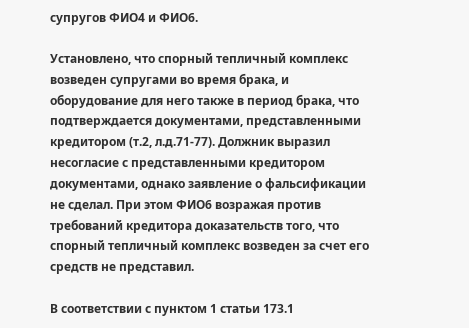супругов ФИО4 и ФИО6.

Установлено, что спорный тепличный комплекс возведен супругами во время брака, и оборудование для него также в период брака, что подтверждается документами, представленными кредитором (т.2, л.д.71-77). Должник выразил несогласие с представленными кредитором документами, однако заявление о фальсификации не сделал. При этом ФИО6 возражая против требований кредитора доказательств того, что спорный тепличный комплекс возведен за счет его средств не представил.

В соответствии с пунктом 1 статьи 173.1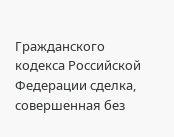Гражданского кодекса Российской Федерации сделка, совершенная без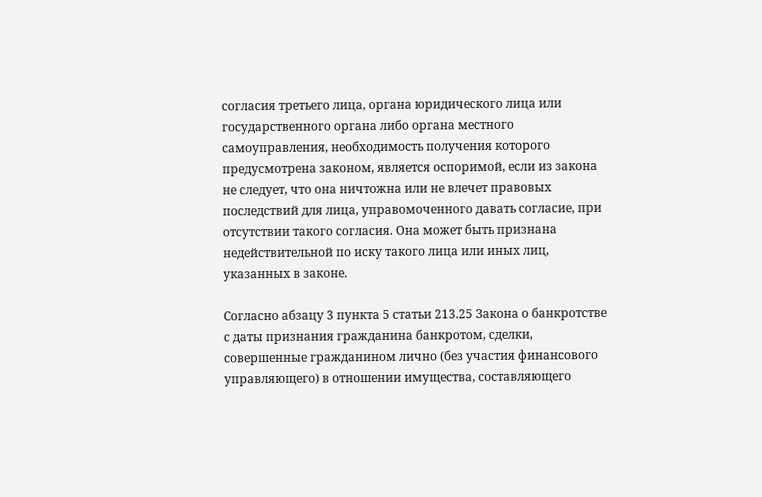согласия третьего лица, органа юридического лица или государственного органа либо органа местного самоуправления, необходимость получения которого предусмотрена законом, является оспоримой, если из закона не следует, что она ничтожна или не влечет правовых последствий для лица, управомоченного давать согласие, при отсутствии такого согласия. Она может быть признана недействительной по иску такого лица или иных лиц, указанных в законе.

Согласно абзацу 3 пункта 5 статьи 213.25 Закона о банкротстве с даты признания гражданина банкротом, сделки, совершенные гражданином лично (без участия финансового управляющего) в отношении имущества, составляющего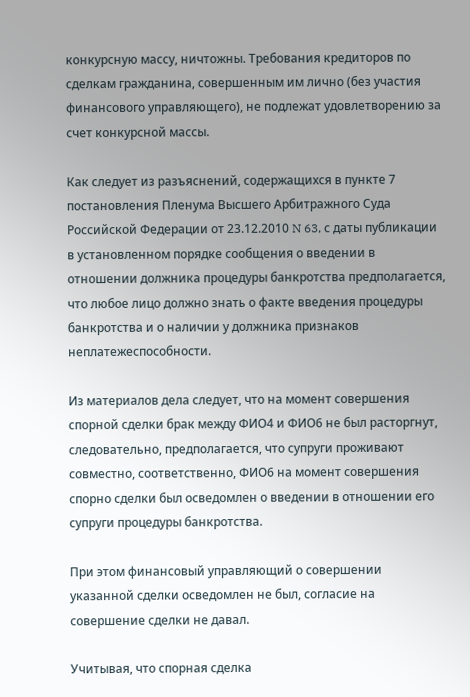конкурсную массу, ничтожны. Требования кредиторов по сделкам гражданина, совершенным им лично (без участия финансового управляющего), не подлежат удовлетворению за счет конкурсной массы.

Как следует из разъяснений, содержащихся в пункте 7 постановления Пленума Высшего Арбитражного Суда Российской Федерации от 23.12.2010 N 63, с даты публикации в установленном порядке сообщения о введении в отношении должника процедуры банкротства предполагается, что любое лицо должно знать о факте введения процедуры банкротства и о наличии у должника признаков неплатежеспособности.

Из материалов дела следует, что на момент совершения спорной сделки брак между ФИО4 и ФИО6 не был расторгнут, следовательно, предполагается, что супруги проживают совместно, соответственно, ФИО6 на момент совершения спорно сделки был осведомлен о введении в отношении его супруги процедуры банкротства.

При этом финансовый управляющий о совершении указанной сделки осведомлен не был, согласие на совершение сделки не давал.

Учитывая, что спорная сделка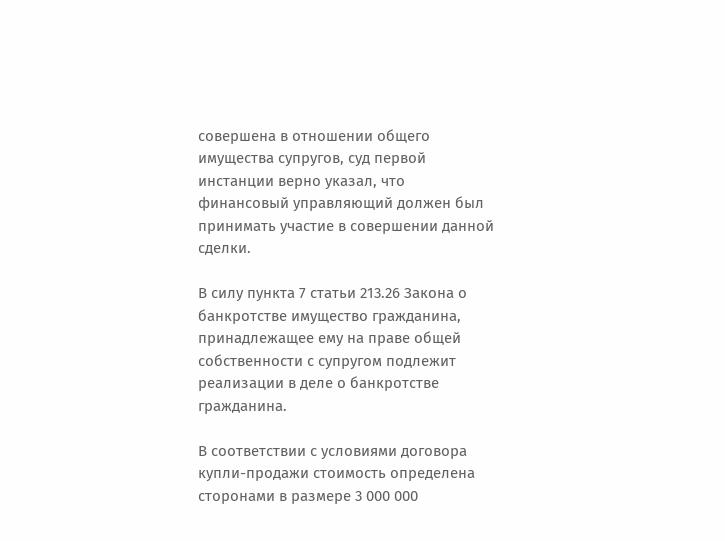совершена в отношении общего имущества супругов, суд первой инстанции верно указал, что финансовый управляющий должен был принимать участие в совершении данной сделки.

В силу пункта 7 статьи 213.26 Закона о банкротстве имущество гражданина, принадлежащее ему на праве общей собственности с супругом подлежит реализации в деле о банкротстве гражданина.

В соответствии с условиями договора купли-продажи стоимость определена сторонами в размере 3 000 000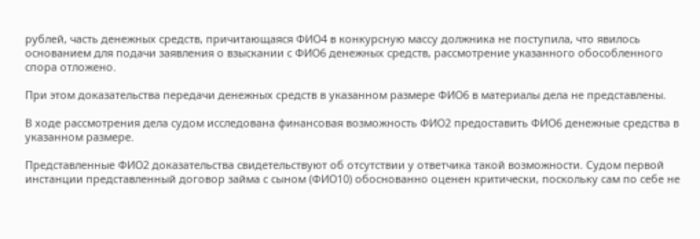рублей, часть денежных средств, причитающаяся ФИО4 в конкурсную массу должника не поступила, что явилось основанием для подачи заявления о взыскании с ФИО6 денежных средств, рассмотрение указанного обособленного спора отложено.

При этом доказательства передачи денежных средств в указанном размере ФИО6 в материалы дела не представлены.

В ходе рассмотрения дела судом исследована финансовая возможность ФИО2 предоставить ФИО6 денежные средства в указанном размере.

Представленные ФИО2 доказательства свидетельствуют об отсутствии у ответчика такой возможности. Судом первой инстанции представленный договор займа с сыном (ФИО10) обоснованно оценен критически, поскольку сам по себе не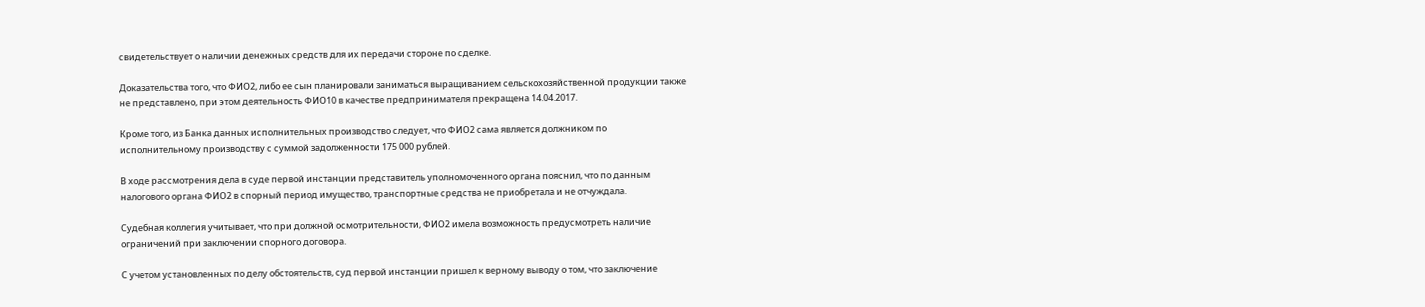свидетельствует о наличии денежных средств для их передачи стороне по сделке.

Доказательства того, что ФИО2, либо ее сын планировали заниматься выращиванием сельскохозяйственной продукции также не представлено, при этом деятельность ФИО10 в качестве предпринимателя прекращена 14.04.2017.

Кроме того, из Банка данных исполнительных производство следует, что ФИО2 сама является должником по исполнительному производству с суммой задолженности 175 000 рублей.

В ходе рассмотрения дела в суде первой инстанции представитель уполномоченного органа пояснил, что по данным налогового органа ФИО2 в спорный период имущество, транспортные средства не приобретала и не отчуждала.

Судебная коллегия учитывает, что при должной осмотрительности, ФИО2 имела возможность предусмотреть наличие ограничений при заключении спорного договора.

С учетом установленных по делу обстоятельств, суд первой инстанции пришел к верному выводу о том, что заключение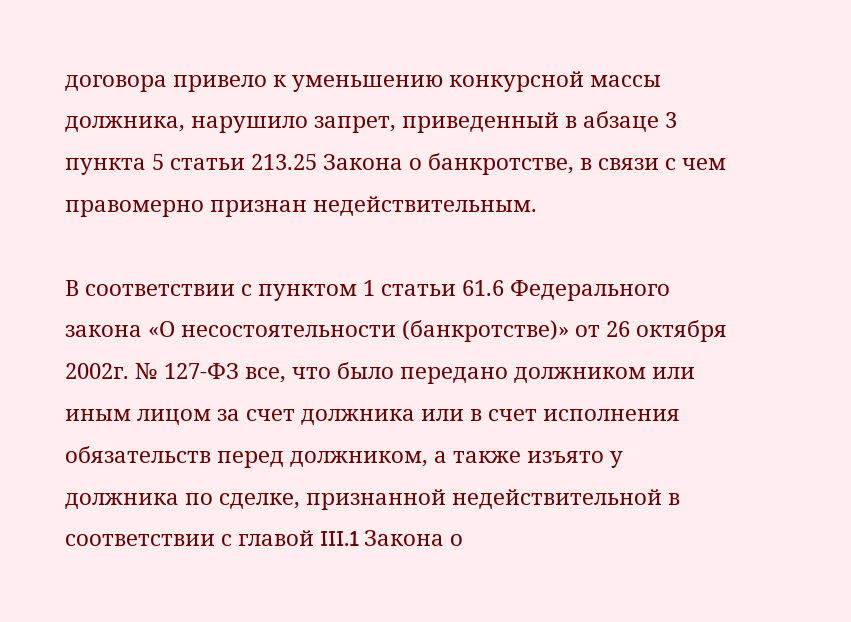договора привело к уменьшению конкурсной массы должника, нарушило запрет, приведенный в абзаце 3 пункта 5 статьи 213.25 Закона о банкротстве, в связи с чем правомерно признан недействительным.

В соответствии с пунктом 1 статьи 61.6 Федерального закона «О несостоятельности (банкротстве)» от 26 октября 2002г. № 127-ФЗ все, что было передано должником или иным лицом за счет должника или в счет исполнения обязательств перед должником, а также изъято у должника по сделке, признанной недействительной в соответствии с главой III.1 Закона о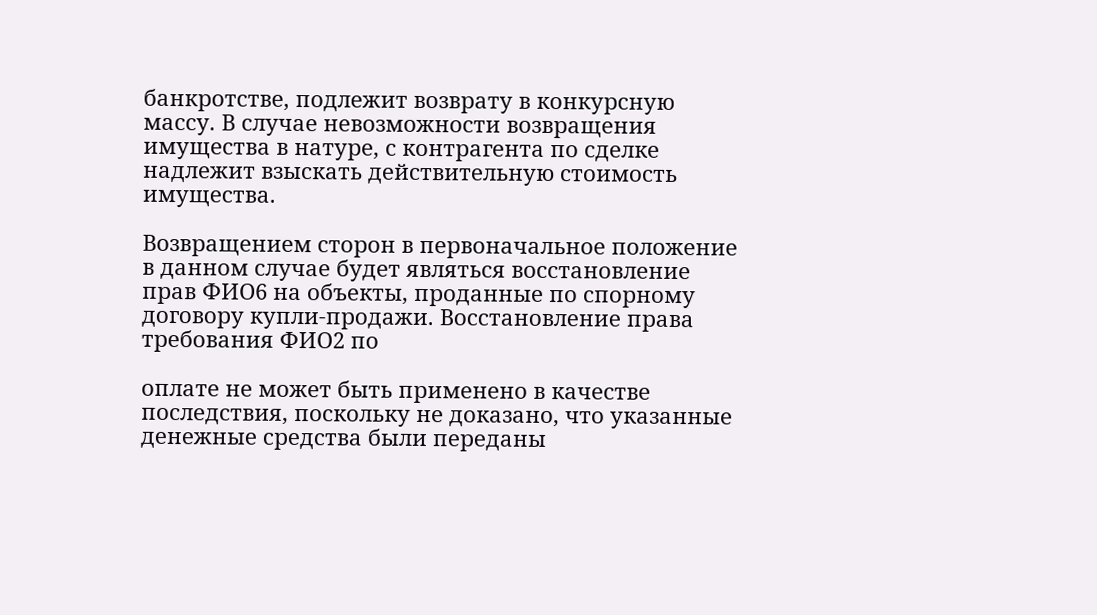банкротстве, подлежит возврату в конкурсную массу. В случае невозможности возвращения имущества в натуре, с контрагента по сделке надлежит взыскать действительную стоимость имущества.

Возвращением сторон в первоначальное положение в данном случае будет являться восстановление прав ФИО6 на объекты, проданные по спорному договору купли-продажи. Восстановление права требования ФИО2 по

оплате не может быть применено в качестве последствия, поскольку не доказано, что указанные денежные средства были переданы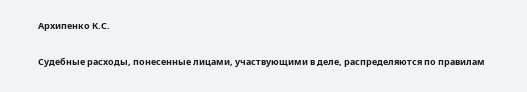Архипенко К.С.

Судебные расходы, понесенные лицами, участвующими в деле, распределяются по правилам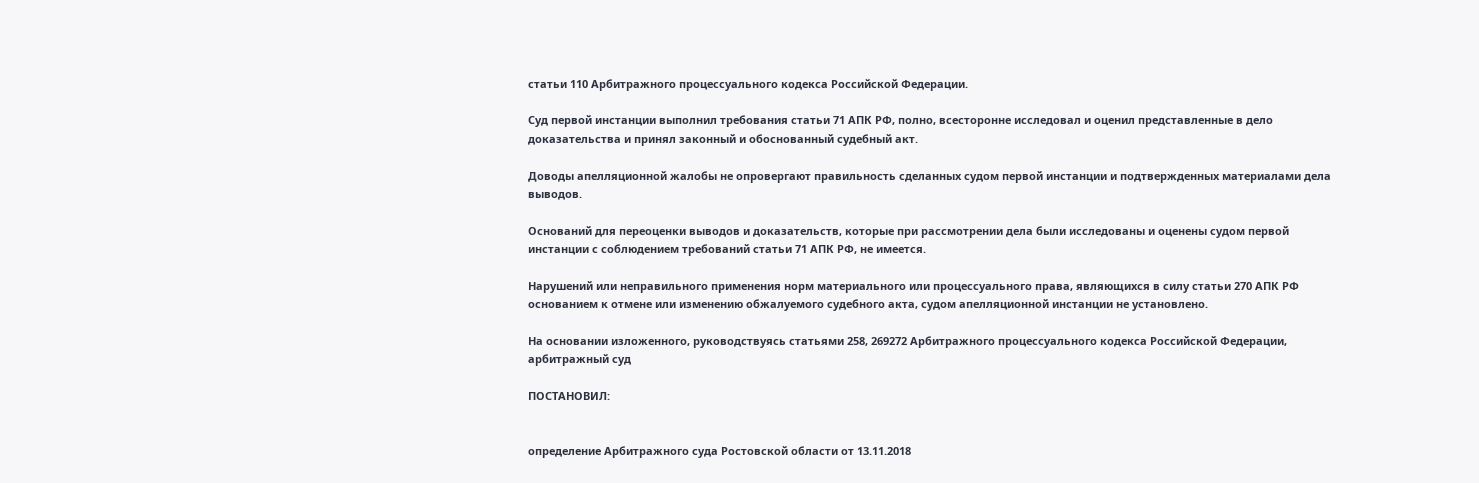статьи 110 Арбитражного процессуального кодекса Российской Федерации.

Суд первой инстанции выполнил требования статьи 71 АПК РФ, полно, всесторонне исследовал и оценил представленные в дело доказательства и принял законный и обоснованный судебный акт.

Доводы апелляционной жалобы не опровергают правильность сделанных судом первой инстанции и подтвержденных материалами дела выводов.

Оснований для переоценки выводов и доказательств, которые при рассмотрении дела были исследованы и оценены судом первой инстанции с соблюдением требований статьи 71 АПК РФ, не имеется.

Нарушений или неправильного применения норм материального или процессуального права, являющихся в силу статьи 270 АПК РФ основанием к отмене или изменению обжалуемого судебного акта, судом апелляционной инстанции не установлено.

На основании изложенного, руководствуясь статьями 258, 269272 Арбитражного процессуального кодекса Российской Федерации, арбитражный суд

ПОСТАНОВИЛ:


определение Арбитражного суда Ростовской области от 13.11.2018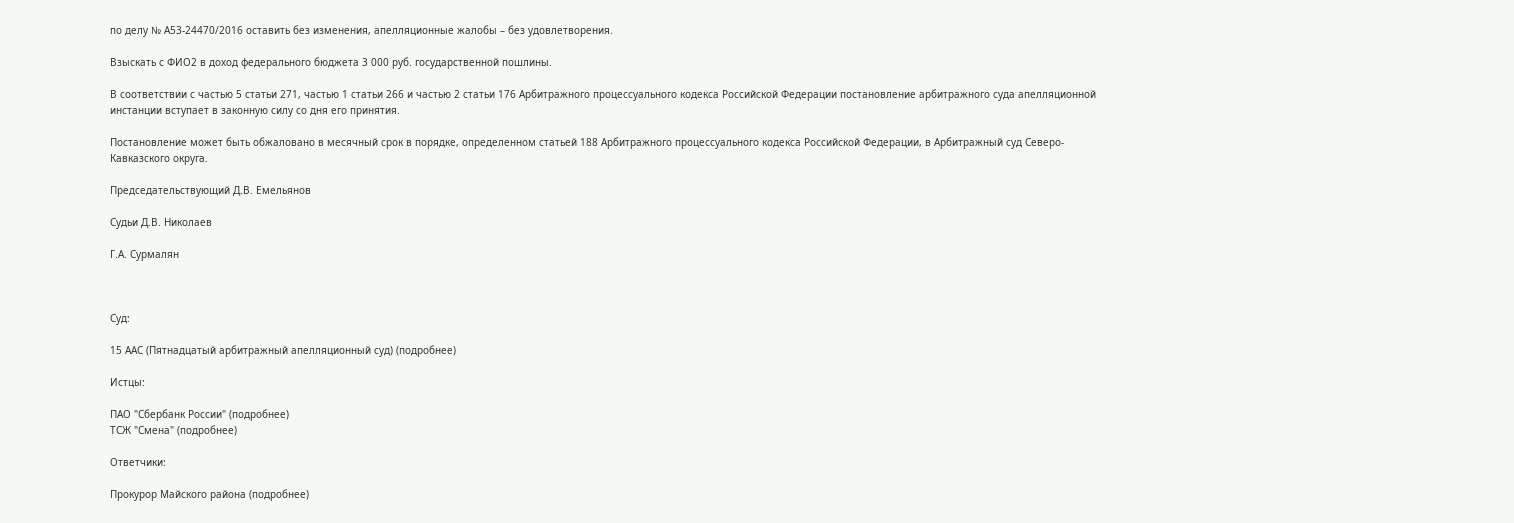по делу № А53-24470/2016 оставить без изменения, апелляционные жалобы – без удовлетворения.

Взыскать с ФИО2 в доход федерального бюджета 3 000 руб. государственной пошлины.

В соответствии с частью 5 статьи 271, частью 1 статьи 266 и частью 2 статьи 176 Арбитражного процессуального кодекса Российской Федерации постановление арбитражного суда апелляционной инстанции вступает в законную силу со дня его принятия.

Постановление может быть обжаловано в месячный срок в порядке, определенном статьей 188 Арбитражного процессуального кодекса Российской Федерации, в Арбитражный суд Северо-Кавказского округа.

Председательствующий Д.В. Емельянов

Судьи Д.В. Николаев

Г.А. Сурмалян



Суд:

15 ААС (Пятнадцатый арбитражный апелляционный суд) (подробнее)

Истцы:

ПАО "Сбербанк России" (подробнее)
ТСЖ "Смена" (подробнее)

Ответчики:

Прокурор Майского района (подробнее)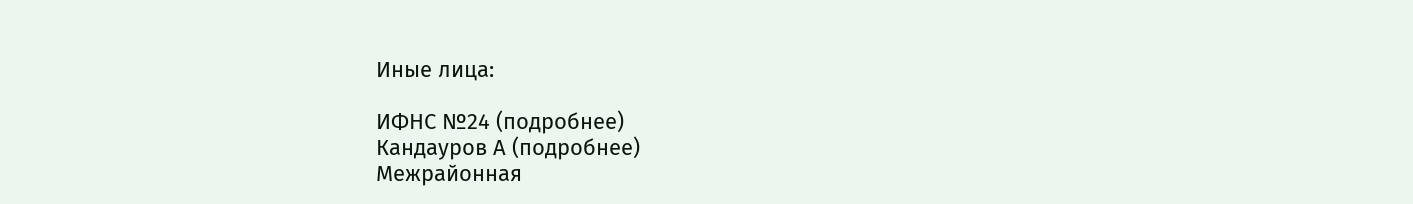Иные лица:

ИФНС №24 (подробнее)
Кандауров А (подробнее)
Межрайонная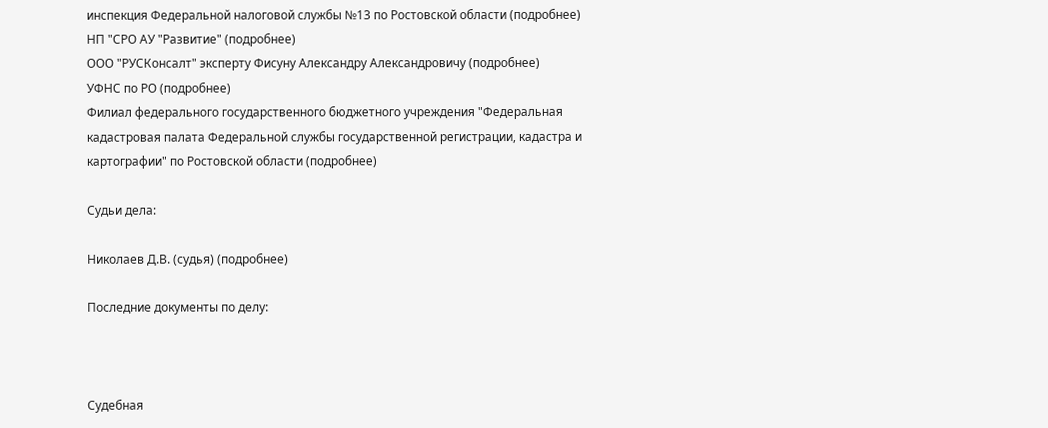инспекция Федеральной налоговой службы №13 по Ростовской области (подробнее)
НП "СРО АУ "Развитие" (подробнее)
ООО "РУСКонсалт" эксперту Фисуну Александру Александровичу (подробнее)
УФНС по РО (подробнее)
Филиал федерального государственного бюджетного учреждения "Федеральная кадастровая палата Федеральной службы государственной регистрации, кадастра и картографии" по Ростовской области (подробнее)

Судьи дела:

Николаев Д.В. (судья) (подробнее)

Последние документы по делу:



Судебная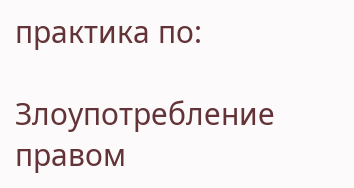практика по:

Злоупотребление правом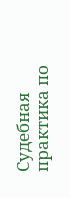Судебная практика по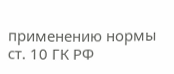применению нормы ст. 10 ГК РФ